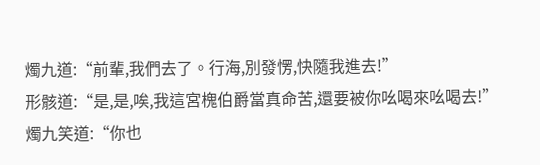燭九道:“前輩,我們去了。行海,別發愣,快隨我進去!”
形骸道:“是,是,唉,我這宮槐伯爵當真命苦,還要被你吆喝來吆喝去!”
燭九笑道:“你也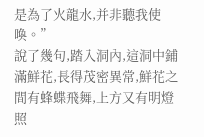是為了火龍水,并非聽我使喚。”
說了幾句,踏入洞內,這洞中鋪滿鮮花,長得茂密異常,鮮花之間有蜂蝶飛舞,上方又有明燈照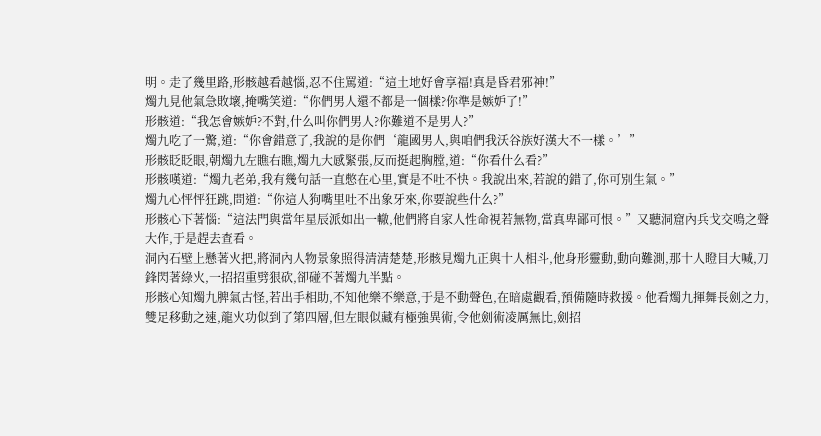明。走了幾里路,形骸越看越惱,忍不住罵道:“這土地好會享福!真是昏君邪神!”
燭九見他氣急敗壞,掩嘴笑道:“你們男人還不都是一個樣?你準是嫉妒了!”
形骸道:“我怎會嫉妒?不對,什么叫你們男人?你難道不是男人?”
燭九吃了一驚,道:“你會錯意了,我說的是你們‘龍國男人,與咱們我沃谷族好漢大不一樣。’”
形骸眨眨眼,朝燭九左瞧右瞧,燭九大感緊張,反而挺起胸膛,道:“你看什么看?”
形骸嘆道:“燭九老弟,我有幾句話一直憋在心里,實是不吐不快。我說出來,若說的錯了,你可別生氣。”
燭九心怦怦狂跳,問道:“你這人狗嘴里吐不出象牙來,你要說些什么?”
形骸心下著惱:“這法門與當年星辰派如出一轍,他們將自家人性命視若無物,當真卑鄙可恨。”又聽洞窟內兵戈交鳴之聲大作,于是趕去查看。
洞內石壁上懸著火把,將洞內人物景象照得清清楚楚,形骸見燭九正與十人相斗,他身形靈動,動向難測,那十人瞪目大喊,刀鋒閃著綠火,一招招重劈狠砍,卻碰不著燭九半點。
形骸心知燭九脾氣古怪,若出手相助,不知他樂不樂意,于是不動聲色,在暗處觀看,預備隨時救援。他看燭九揮舞長劍之力,雙足移動之速,龍火功似到了第四層,但左眼似藏有極強異術,令他劍術凌厲無比,劍招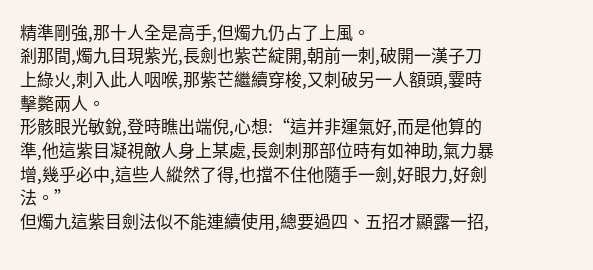精準剛強,那十人全是高手,但燭九仍占了上風。
剎那間,燭九目現紫光,長劍也紫芒綻開,朝前一刺,破開一漢子刀上綠火,刺入此人咽喉,那紫芒繼續穿梭,又刺破另一人額頭,霎時擊斃兩人。
形骸眼光敏銳,登時瞧出端倪,心想:“這并非運氣好,而是他算的準,他這紫目凝視敵人身上某處,長劍刺那部位時有如神助,氣力暴增,幾乎必中,這些人縱然了得,也擋不住他隨手一劍,好眼力,好劍法。”
但燭九這紫目劍法似不能連續使用,總要過四、五招才顯露一招,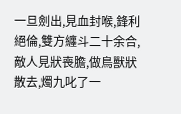一旦劍出,見血封喉,鋒利絕倫,雙方纏斗二十余合,敵人見狀喪膽,做鳥獸狀散去,燭九叱了一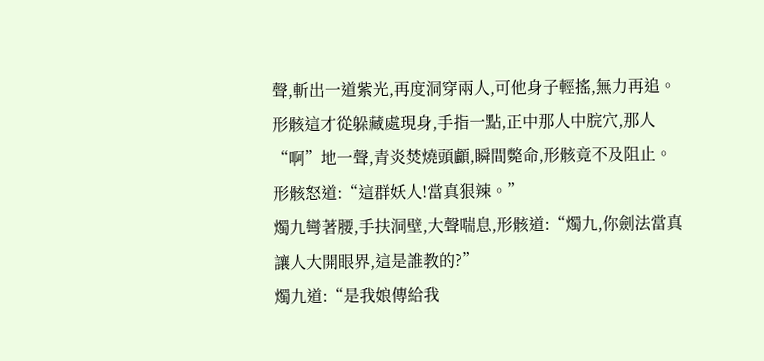聲,斬出一道紫光,再度洞穿兩人,可他身子輕搖,無力再追。
形骸這才從躲藏處現身,手指一點,正中那人中脘穴,那人“啊”地一聲,青炎焚燒頭顱,瞬間斃命,形骸竟不及阻止。
形骸怒道:“這群妖人!當真狠辣。”
燭九彎著腰,手扶洞壁,大聲喘息,形骸道:“燭九,你劍法當真讓人大開眼界,這是誰教的?”
燭九道:“是我娘傳給我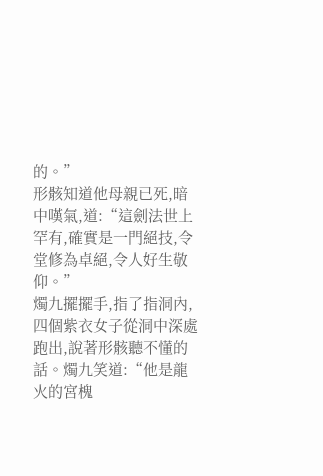的。”
形骸知道他母親已死,暗中嘆氣,道:“這劍法世上罕有,確實是一門絕技,令堂修為卓絕,令人好生敬仰。”
燭九擺擺手,指了指洞內,四個紫衣女子從洞中深處跑出,說著形骸聽不懂的話。燭九笑道:“他是龍火的宮槐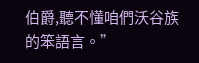伯爵,聽不懂咱們沃谷族的笨語言。”